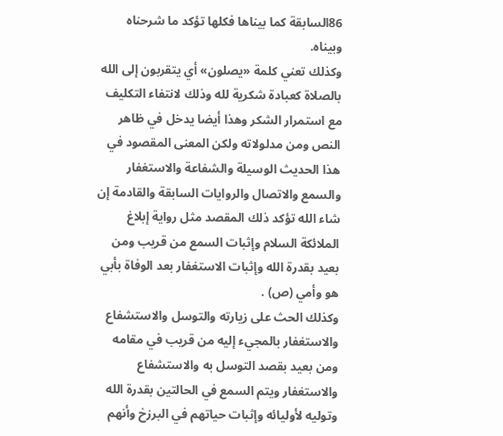86السابقة كما بيناها فكلها تؤكد ما شرحناه وبيناه.
وكذلك تعني كلمة «يصلون» أي يتقربون إلى الله بالصلاة كعبادة شكرية لله وذلك لانتفاء التكليف مع استمرار الشكر وهذا أيضا يدخل في ظاهر النص ومن مدلولاته ولكن المعنى المقصود في هذا الحديث الوسيلة والشفاعة والاستغفار والسمع والاتصال والروايات السابقة والقادمة إن شاء الله تؤكد ذلك المقصد مثل رواية إبلاغ الملائكة السلام وإثبات السمع من قريب ومن بعيد بقدرة الله وإثبات الاستغفار بعد الوفاة بأبي هو وأمي (ص) .
وكذلك الحث على زيارته والتوسل والاستشفاع والاستغفار بالمجيء إليه من قريب في مقامه ومن بعيد بقصد التوسل به والاستشفاع والاستغفار ويتم السمع في الحالتين بقدرة الله وتوليه لأوليائه وإثبات حياتهم في البرزخ وأنهم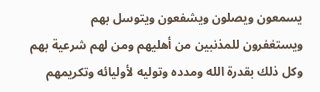يسمعون ويصلون ويشفعون ويتوسل بهم ويستغفرون للمذنبين من أهليهم ومن لهم شرعية بهم وكل ذلك بقدرة الله ومدده وتوليه لأوليائه وتكريمهم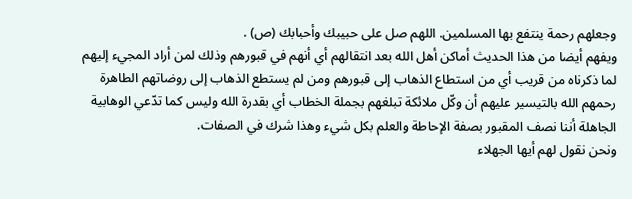وجعلهم رحمة ينتفع بها المسلمين. اللهم صل على حبيبك وأحبابك (ص) .
ويفهم أيضا من هذا الحديث أماكن أهل الله بعد انتقالهم أي أنهم في قبورهم وذلك لمن أراد المجيء إليهم لما ذكرناه من قريب أي من استطاع الذهاب إلى قبورهم ومن لم يستطع الذهاب إلى روضاتهم الطاهرة رحمهم الله بالتيسير عليهم أن وكّل ملائكة تبلغهم بجملة الخطاب أي بقدرة الله وليس كما تدّعي الوهابية الجاهلة أننا نصف المقبور بصفة الإحاطة والعلم بكل شيء وهذا شرك في الصفات.
ونحن نقول لهم أيها الجهلاء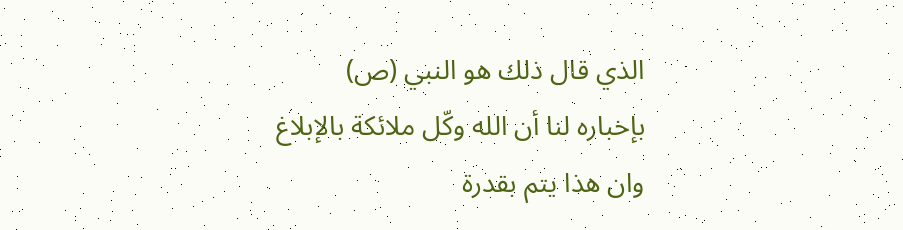الذي قال ذلك هو النبي (ص) بإخباره لنا أن الله وكّل ملائكة بالإبلاغ وان هذا يتم بقدرة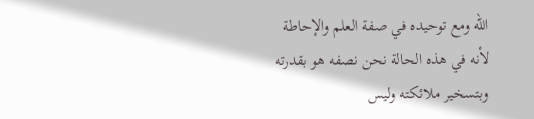الله ومع توحيده في صفة العلم والإحاطة لأنه في هذه الحالة نحن نصفه هو بقدرته وبتسخير ملائكته وليس